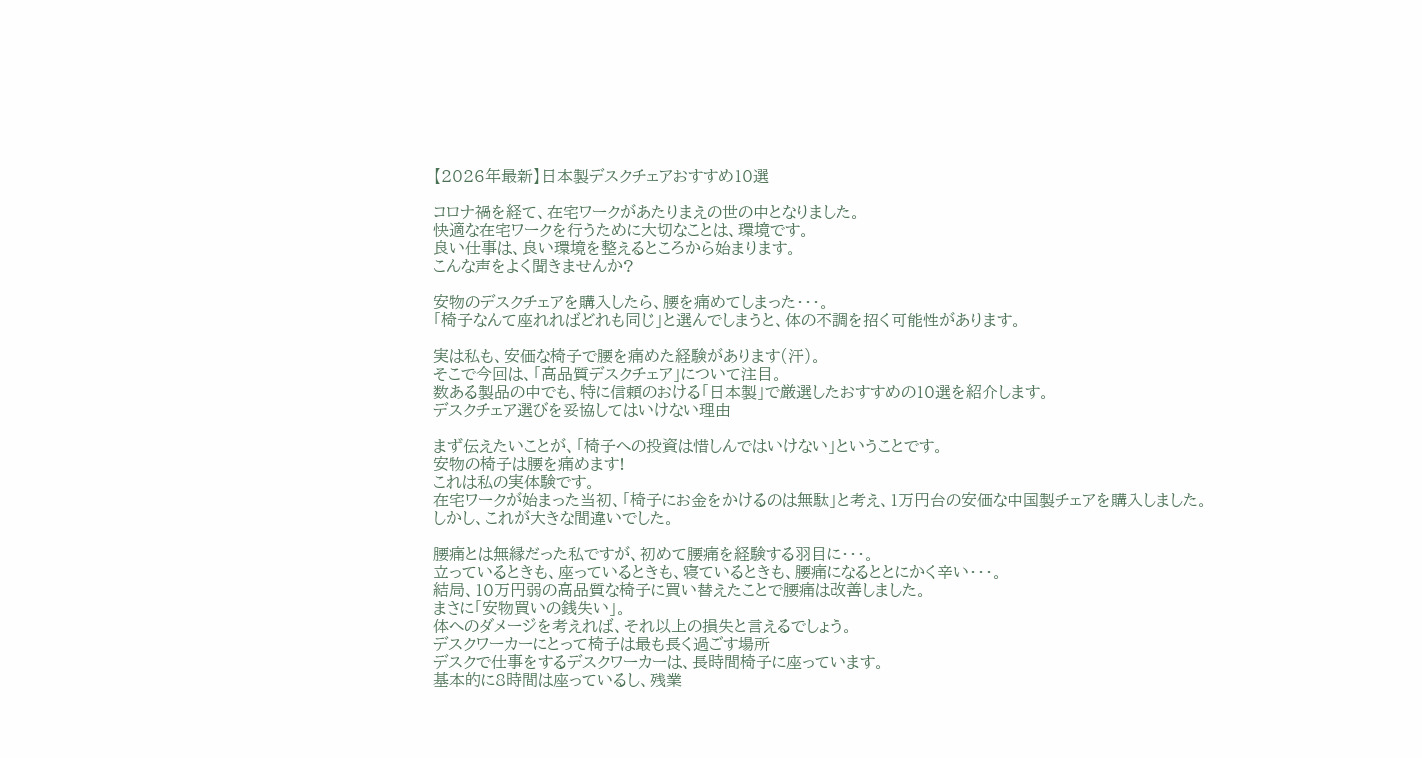【2026年最新】日本製デスクチェアおすすめ10選

コロナ禍を経て、在宅ワークがあたりまえの世の中となりました。
快適な在宅ワークを行うために大切なことは、環境です。
良い仕事は、良い環境を整えるところから始まります。
こんな声をよく聞きませんか?

安物のデスクチェアを購入したら、腰を痛めてしまった・・・。
「椅子なんて座れればどれも同じ」と選んでしまうと、体の不調を招く可能性があります。

実は私も、安価な椅子で腰を痛めた経験があります(汗)。
そこで今回は、「高品質デスクチェア」について注目。
数ある製品の中でも、特に信頼のおける「日本製」で厳選したおすすめの10選を紹介します。
デスクチェア選びを妥協してはいけない理由

まず伝えたいことが、「椅子への投資は惜しんではいけない」ということです。
安物の椅子は腰を痛めます!
これは私の実体験です。
在宅ワークが始まった当初、「椅子にお金をかけるのは無駄」と考え、1万円台の安価な中国製チェアを購入しました。
しかし、これが大きな間違いでした。

腰痛とは無縁だった私ですが、初めて腰痛を経験する羽目に・・・。
立っているときも、座っているときも、寝ているときも、腰痛になるととにかく辛い・・・。
結局、10万円弱の高品質な椅子に買い替えたことで腰痛は改善しました。
まさに「安物買いの銭失い」。
体へのダメージを考えれば、それ以上の損失と言えるでしょう。
デスクワーカーにとって椅子は最も長く過ごす場所
デスクで仕事をするデスクワーカーは、長時間椅子に座っています。
基本的に8時間は座っているし、残業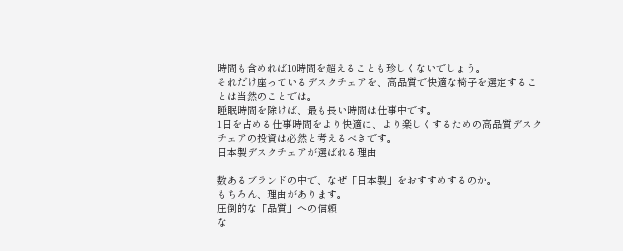時間も含めれば10時間を超えることも珍しくないでしょう。
それだけ座っているデスクチェアを、高品質で快適な椅子を選定することは当然のことでは。
睡眠時間を除けば、最も長い時間は仕事中です。
1日を占める仕事時間をより快適に、より楽しくするための高品質デスクチェアの投資は必然と考えるべきです。
日本製デスクチェアが選ばれる理由

数あるブランドの中で、なぜ「日本製」をおすすめするのか。
もちろん、理由があります。
圧倒的な「品質」への信頼
な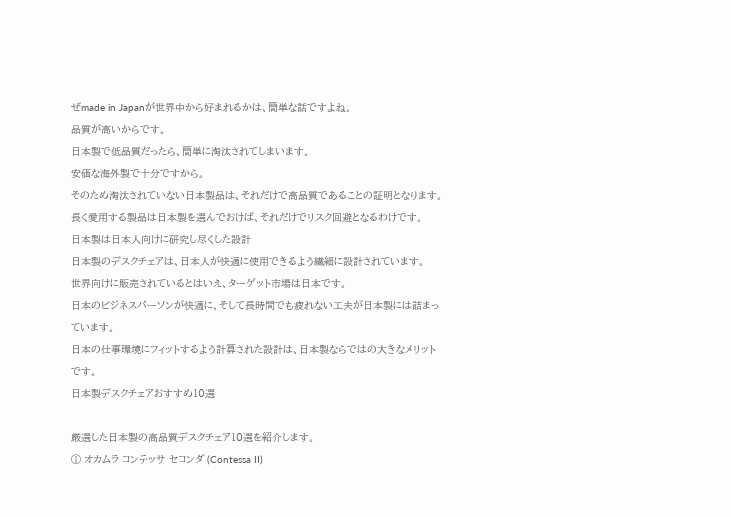ぜmade in Japanが世界中から好まれるかは、簡単な話ですよね。
品質が高いからです。
日本製で低品質だったら、簡単に淘汰されてしまいます。
安価な海外製で十分ですから。
そのため淘汰されていない日本製品は、それだけで高品質であることの証明となります。
長く愛用する製品は日本製を選んでおけば、それだけでリスク回避となるわけです。
日本製は日本人向けに研究し尽くした設計
日本製のデスクチェアは、日本人が快適に使用できるよう繊細に設計されています。
世界向けに販売されているとはいえ、ターゲット市場は日本です。
日本のビジネスパーソンが快適に、そして長時間でも疲れない工夫が日本製には詰まっています。
日本の仕事環境にフィットするよう計算された設計は、日本製ならではの大きなメリットです。
日本製デスクチェアおすすめ10選

厳選した日本製の高品質デスクチェア10選を紹介します。
① オカムラ コンテッサ セコンダ (Contessa II)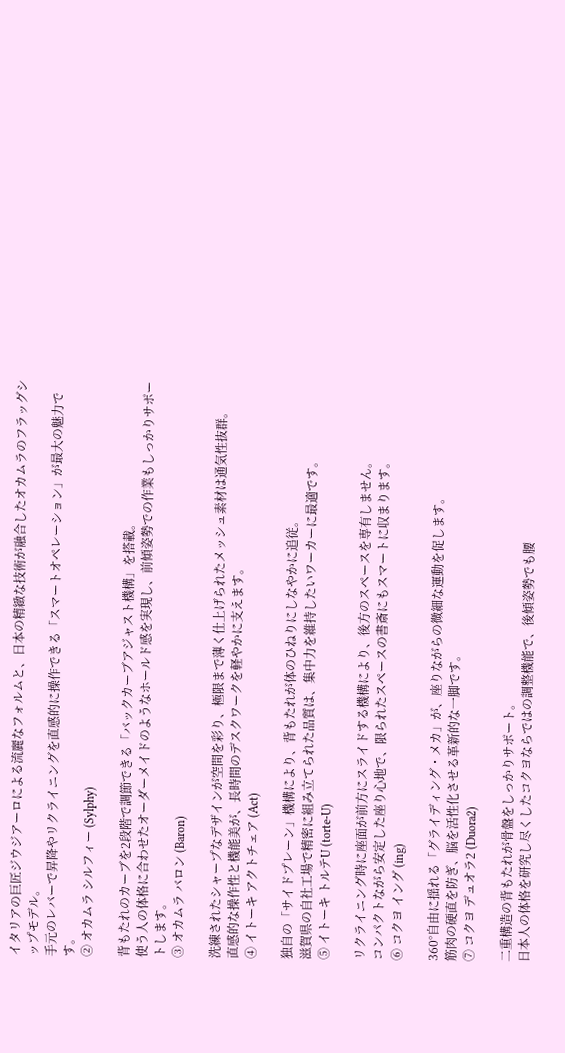イタリアの巨匠ジウジアーロによる流麗なフォルムと、日本の精緻な技術が融合したオカムラのフラッグシップモデル。
手元のレバーで昇降やリクライニングを直感的に操作できる「スマートオペレーション」が最大の魅力です。
② オカムラ シルフィー (Sylphy)

背もたれのカーブを2段階で調節できる「バックカーブアジャスト機構」を搭載。
使う人の体格に合わせたオーダーメイドのようなホールド感を実現し、前傾姿勢での作業もしっかりサポートします。
③ オカムラ バロン (Baron)

洗練されたシャープなデザインが空間を彩り、極限まで薄く仕上げられたメッシュ素材は通気性抜群。
直感的な操作性と機能美が、長時間のデスクワークを軽やかに支えます。
④ イトーキ アクトチェア (Act)

独自の「サイドプレーン」機構により、背もたれが体のひねりにしなやかに追従。
滋賀県の自社工場で精密に組み立てられた品質は、集中力を維持したいワーカーに最適です。
⑤ イトーキ トルテU (torte-U)

リクライニング時に座面が前方にスライドする機構により、後方のスペースを専有しません。
コンパクトながら安定した座り心地で、限られたスペースの書斎にもスマートに収まります。
⑥ コクヨ イング (ing)

360°自由に揺れる「グライディング・メカ」が、座りながらの微細な運動を促します。
筋肉の硬直を防ぎ、脳を活性化させる革新的な一脚です。
⑦ コクヨ デュオラ2 (Duora2)

二重構造の背もたれが骨盤をしっかりサポート。
日本人の体格を研究し尽くしたコクヨならではの調整機能で、後傾姿勢でも腰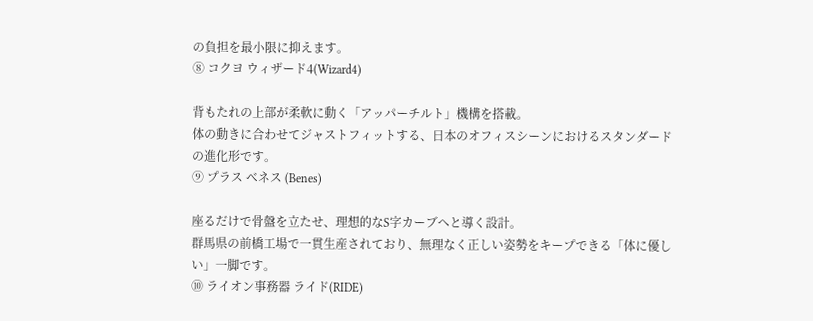の負担を最小限に抑えます。
⑧ コクヨ ウィザード4(Wizard4)

背もたれの上部が柔軟に動く「アッパーチルト」機構を搭載。
体の動きに合わせてジャストフィットする、日本のオフィスシーンにおけるスタンダードの進化形です。
⑨ プラス ベネス (Benes)

座るだけで骨盤を立たせ、理想的なS字カーブへと導く設計。
群馬県の前橋工場で一貫生産されており、無理なく正しい姿勢をキープできる「体に優しい」一脚です。
⑩ ライオン事務器 ライド(RIDE)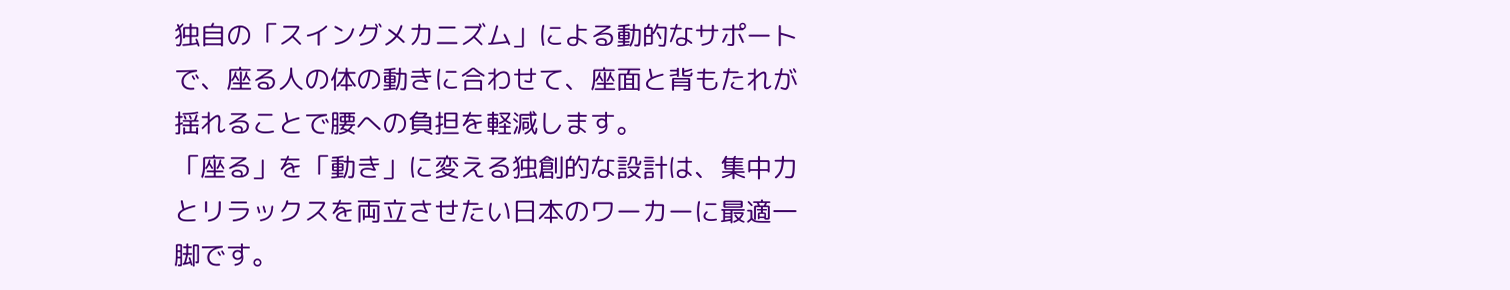独自の「スイングメカニズム」による動的なサポートで、座る人の体の動きに合わせて、座面と背もたれが揺れることで腰への負担を軽減します。
「座る」を「動き」に変える独創的な設計は、集中力とリラックスを両立させたい日本のワーカーに最適一脚です。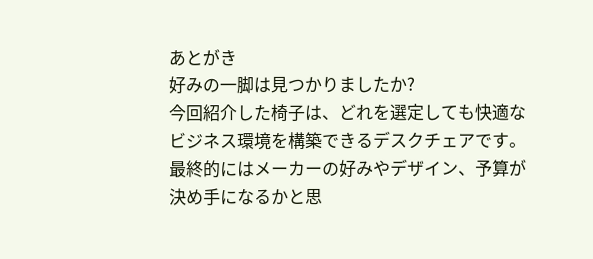あとがき
好みの一脚は見つかりましたか?
今回紹介した椅子は、どれを選定しても快適なビジネス環境を構築できるデスクチェアです。
最終的にはメーカーの好みやデザイン、予算が決め手になるかと思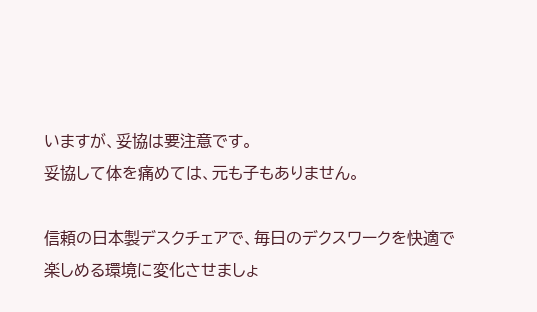いますが、妥協は要注意です。
妥協して体を痛めては、元も子もありません。

信頼の日本製デスクチェアで、毎日のデクスワークを快適で楽しめる環境に変化させましょ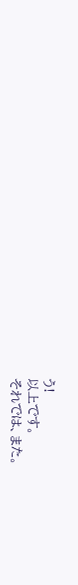う!
以上です。
それでは、また。